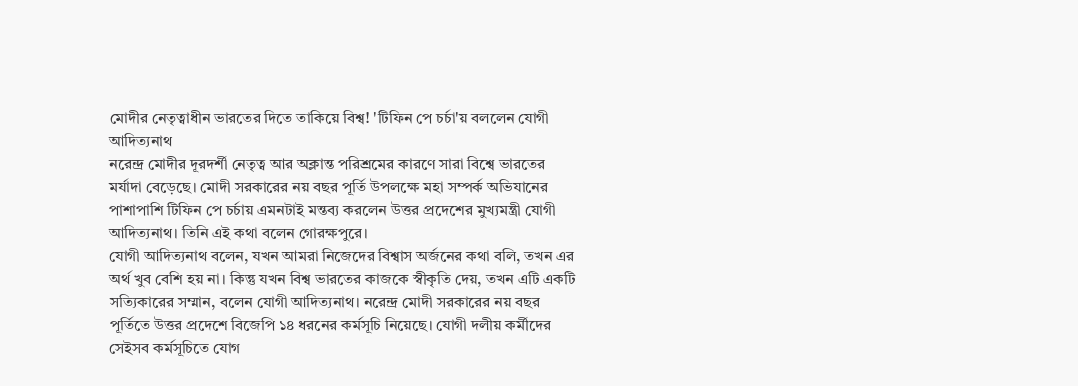মোদীর নেতৃত্বাধীন ভারতের দিতে তাকিয়ে বিশ্ব! 'টিফিন পে চর্চা'য় বললেন যোগী আদিত্যনাথ
নরেন্দ্র মোদীর দূরদর্শী নেতৃত্ব আর অক্লান্ত পরিশ্রমের কারণে সারা বিশ্বে ভারতের মর্যাদা বেড়েছে। মোদী সরকারের নয় বছর পূর্তি উপলক্ষে মহা সম্পর্ক অভিযানের পাশাপাশি টিফিন পে চর্চায় এমনটাই মন্তব্য করলেন উত্তর প্রদেশের মুখ্যমন্ত্রী যোগী আদিত্যনাথ। তিনি এই কথা বলেন গোরক্ষপুরে।
যোগী আদিত্যনাথ বলেন, যখন আমরা নিজেদের বিশ্বাস অর্জনের কথা বলি, তখন এর অর্থ খুব বেশি হয় না। কিন্তু যখন বিশ্ব ভারতের কাজকে স্বীকৃতি দেয়, তখন এটি একটি সত্যিকারের সম্মান, বলেন যোগী আদিত্যনাথ। নরেন্দ্র মোদী সরকারের নয় বছর পূর্তিতে উত্তর প্রদেশে বিজেপি ১৪ ধরনের কর্মসূচি নিয়েছে। যোগী দলীয় কর্মীদের সেইসব কর্মসূচিতে যোগ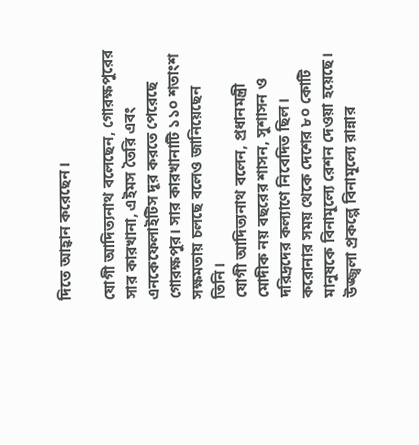দিতে আহ্বান করেছেন।

যোগী আদিত্যনাথ বলেছেন, গোরক্ষপুরের সার কারখানা, এইমস তৈরি এবং এনকেফেলাইটিস দূর করতে পেরেছে গোরক্ষপুর। সার কারখানাটি ১১০ শতাংশ সক্ষমতায় চলছে বলেও জানিয়েছেন তিনি।
যোগী আদিত্যনাথ বলেন, প্রধানমন্ত্রী মোদীক নয় বছরের শাসন, সুশাসন ও দরিদ্রদের কল্যাণে নিবেদিত ছিল। করোনার সময় থেকে দেশের ৮০ কোটি মানুষকে বিনামূল্যে রেশন দেওয়া হয়েছে। উজ্জ্বলা প্রকল্পে বিনামূল্যে রান্নার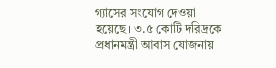গ্যাসের সংযোগ দেওয়া হয়েছে। ৩.৫ কোটি দরিদ্রকে প্রধানমন্ত্রী আবাস যোজনায়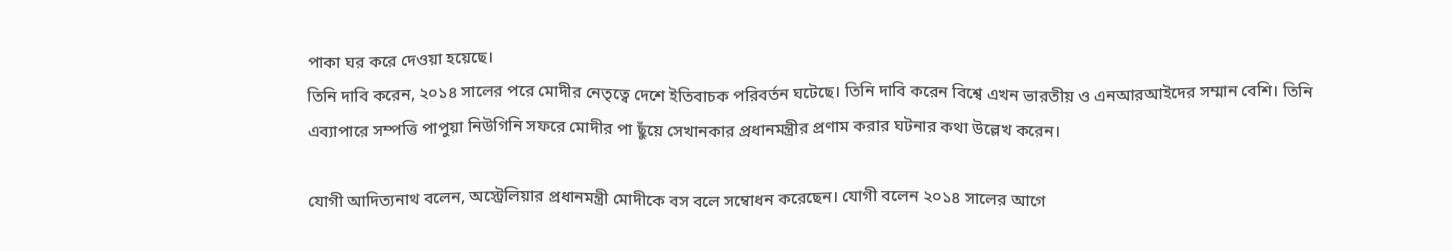পাকা ঘর করে দেওয়া হয়েছে।
তিনি দাবি করেন, ২০১৪ সালের পরে মোদীর নেতৃত্বে দেশে ইতিবাচক পরিবর্তন ঘটেছে। তিনি দাবি করেন বিশ্বে এখন ভারতীয় ও এনআরআইদের সম্মান বেশি। তিনি এব্যাপারে সম্পত্তি পাপুয়া নিউগিনি সফরে মোদীর পা ছুঁয়ে সেখানকার প্রধানমন্ত্রীর প্রণাম করার ঘটনার কথা উল্লেখ করেন।

যোগী আদিত্যনাথ বলেন, অস্ট্রেলিয়ার প্রধানমন্ত্রী মোদীকে বস বলে সম্বোধন করেছেন। যোগী বলেন ২০১৪ সালের আগে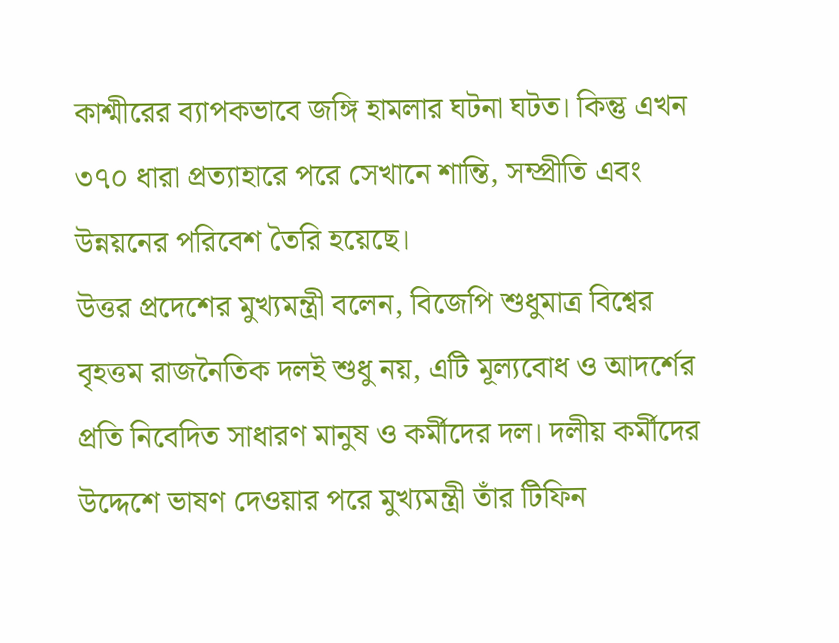কাশ্মীরের ব্যাপকভাবে জঙ্গি হামলার ঘটনা ঘটত। কিন্তু এখন ৩৭০ ধারা প্রত্যাহারে পরে সেখানে শান্তি, সম্প্রীতি এবং উন্নয়নের পরিবেশ তৈরি হয়েছে।
উত্তর প্রদেশের মুখ্যমন্ত্রী বলেন, বিজেপি শুধুমাত্র বিশ্বের বৃহত্তম রাজনৈতিক দলই শুধু নয়, এটি মূল্যবোধ ও আদর্শের প্রতি নিবেদিত সাধারণ মানুষ ও কর্মীদের দল। দলীয় কর্মীদের উদ্দেশে ভাষণ দেওয়ার পরে মুখ্যমন্ত্রী তাঁর টিফিন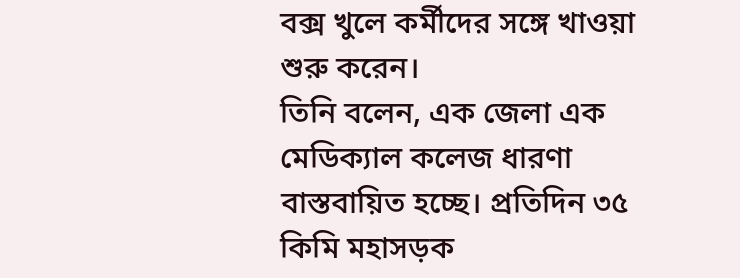বক্স খুলে কর্মীদের সঙ্গে খাওয়া শুরু করেন।
তিনি বলেন, এক জেলা এক মেডিক্যাল কলেজ ধারণা বাস্তবায়িত হচ্ছে। প্রতিদিন ৩৫ কিমি মহাসড়ক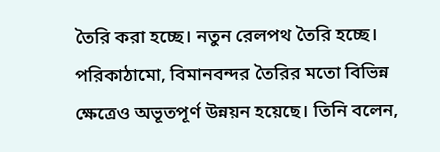তৈরি করা হচ্ছে। নতুন রেলপথ তৈরি হচ্ছে। পরিকাঠামো, বিমানবন্দর তৈরির মতো বিভিন্ন ক্ষেত্রেও অভূতপূর্ণ উন্নয়ন হয়েছে। তিনি বলেন,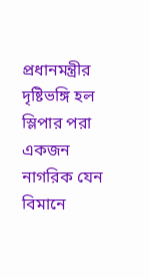প্রধানমন্ত্রীর দৃষ্টিভঙ্গি হল স্লিপার পরা একজন নাগরিক যেন বিমানে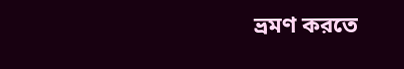ভ্রমণ করতে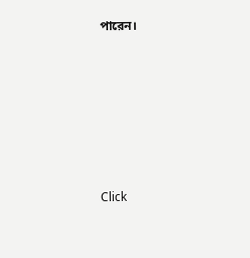পারেন।












Click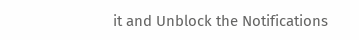it and Unblock the Notifications